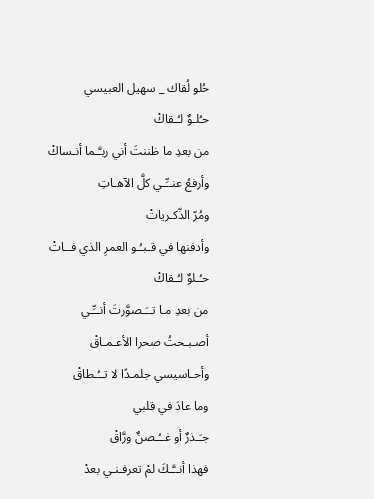حُلو لُقاك _ سهيل العبيسي
حـُلـوٌ لـُـقاكْ
من بعدِ ما ظننتَ أني ربـَّـما أنـساكْ
وأرفعُ عنــِّـي كلَّ الآهـاتِ
ومُرّ الذّكـرياتْ
وأدفنها في قـبـُـو العمرِ الذي فــاتْ
حـُـلوٌ لـُـقاكْ
من بعدِ مـا تــَـصوَّرتَ أنــِّـي
أصـبـحتُ صحرا الأعـمـاقْ
وأحـاسيسي جلمـدًا لا تــُـطاقْ
وما عادَ في قلبي
جـَـذرٌ أو غــُـصنٌ ورَّاقْ
فهذا أنــَّـكَ لمْ تعرفـنـي بعدْ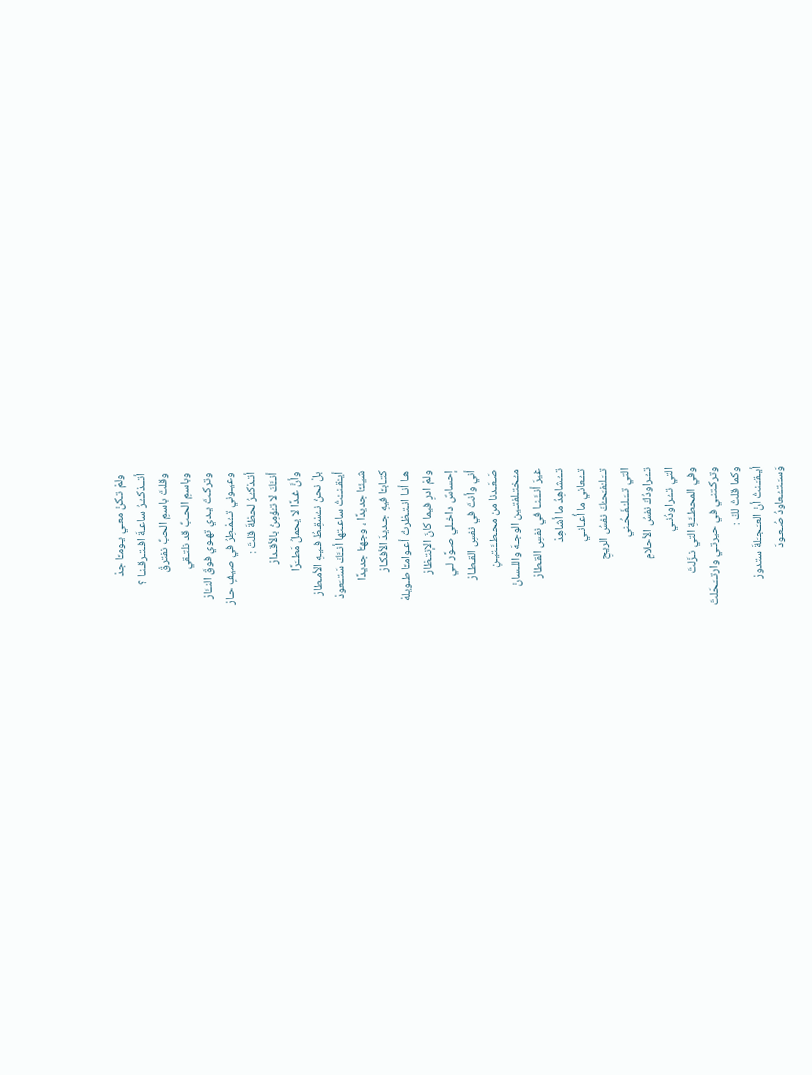ولمْ تـكنْ معـي يـومـًا جدْ
أتــذكــُـرُ ساعـةَ افـتـرقـنـا ؟
وقلتَ باسمِ الحبِّ نفترقْ
وباسمِ الحـبِّ قد نلتـقي
وتركـتَ يـدي تهـوي فوقَ النــَّارْ
وعيـوني تــُـمْـطِرُ في صيفٍ حـارْ
أتـذكـُـرُ لحظةَ قلتَ :
أنــَّكَ لا تـُؤمِنُ بالأقـدارْ
وأنَّ غـدًا لا يحملُ مَطــَرًا
بلْ نحنُ نــُسْقِـطُ فـيـهِ الأمـطارْ
أيـْقـنــْتُ ساعـتها أنــَّكَ سَتــَعودْ
شيئـًا جديدًا ، وجهـًا جديدًا
كتـابـًا فيهِ جـديدَ الأفكـارْ
هـا أنـا انـتـظرتُ أعـوامـًا طـويلهْ
ولمْ ادرِ فيما كانَ الإنتـظارْ
إحساسٌ داخـلي صـوَّر لـي
أني وأنتَ في نفسِ القـطـارْ
صَـعَـدنا من محـطــَّـتيـنِ
مـُـختـلفتـين الوجـهَ واللـسانْ
غيرَ أنــَّـنـا في نفسِ القـطارْ
تــُـشاهِدُ ما أشاهِدْ
تــُـعاني ما أُعـانـي
تــَـلـْفـَحـُكَ نفسُ الريحِ
التي تــَـلـْـفَـحُـني
تــُـراودُكَ نفسُ الأحلامِ
التي تــُـراودُنـي
وفي المحطــَّـةِ التي نـزَلتَ
وتركـتنـي في حيرتـي وارتــَـحَلتَ
وكما قلتُ لكْ :
أيـقـَـنتُ أنْ العـَـجـَلةَ ستدورْ
وَسـَـتــُـعاودُ صُـعـودَ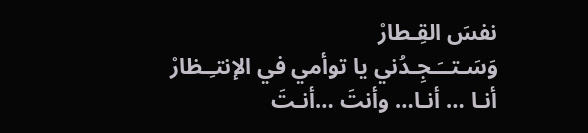نفسَ القِـطارْ
وَسَـتــَـجِـدُني يا توأمي في الإنتـِـظارْ
أنـا … أنـا… وأنتَ …أنـتَ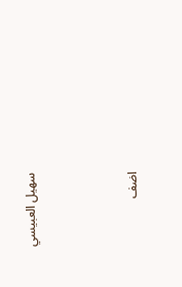سهيل العبيسي




اضف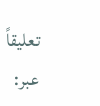تعليقاً عبر: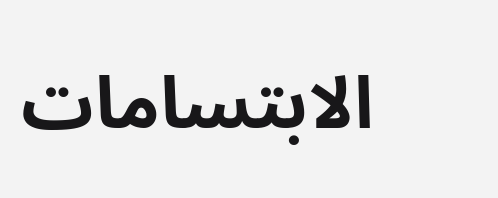الابتسامات